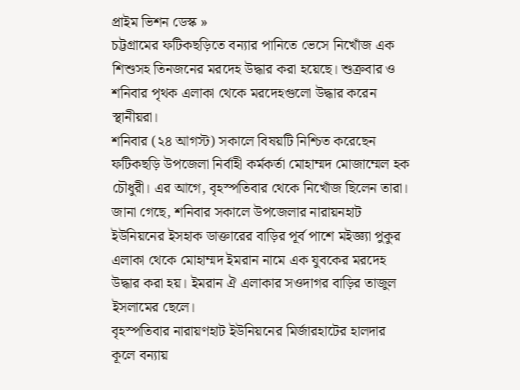প্রাইম ভিশন ডেস্ক »
চট্টগ্রামের ফটিকছড়িতে বন্যার পানিতে ভেসে নিখোঁজ এক শিশুসহ তিনজনের মরদেহ উদ্ধার করা হয়েছে। শুক্রবার ও শনিবার পৃথক এলাকা থেকে মরদেহগুলো উদ্ধার করেন স্থানীয়রা।
শনিবার (২৪ আগস্ট) সকালে বিষয়টি নিশ্চিত করেছেন ফটিকছড়ি উপজেলা নির্বাহী কর্মকর্তা মোহাম্মদ মোজাম্মেল হক চৌধুরী। এর আগে, বৃহস্পতিবার থেকে নিখোঁজ ছিলেন তারা।
জানা গেছে, শনিবার সকালে উপজেলার নারায়নহাট ইউনিয়নের ইসহাক ডাক্তারের বাড়ির পূর্ব পাশে মইজ্ঞ্যা পুকুর এলাকা থেকে মোহাম্মদ ইমরান নামে এক যুবকের মরদেহ উদ্ধার করা হয়। ইমরান ঐ এলাকার সওদাগর বাড়ির তাজুল ইসলামের ছেলে।
বৃহস্পতিবার নারায়ণহাট ইউনিয়নের মির্জারহাটের হালদার কূলে বন্যায়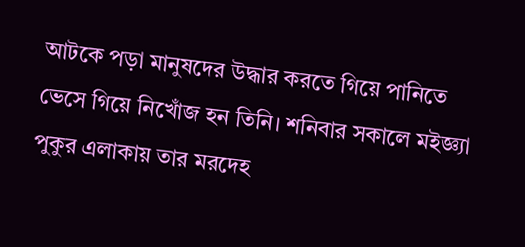আটকে পড়া মানুষদের উদ্ধার করতে গিয়ে পানিতে ভেসে গিয়ে নিখোঁজ হন তিনি। শনিবার সকালে মইজ্ঞ্যা পুকুর এলাকায় তার মরদেহ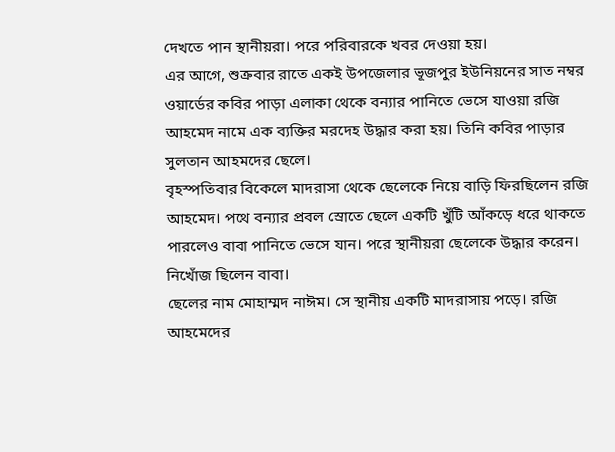দেখতে পান স্থানীয়রা। পরে পরিবারকে খবর দেওয়া হয়।
এর আগে, শুক্রবার রাতে একই উপজেলার ভূজপুর ইউনিয়নের সাত নম্বর ওয়ার্ডের কবির পাড়া এলাকা থেকে বন্যার পানিতে ভেসে যাওয়া রজি আহমেদ নামে এক ব্যক্তির মরদেহ উদ্ধার করা হয়। তিনি কবির পাড়ার সুলতান আহমদের ছেলে।
বৃহস্পতিবার বিকেলে মাদরাসা থেকে ছেলেকে নিয়ে বাড়ি ফিরছিলেন রজি আহমেদ। পথে বন্যার প্রবল স্রোতে ছেলে একটি খুঁটি আঁকড়ে ধরে থাকতে পারলেও বাবা পানিতে ভেসে যান। পরে স্থানীয়রা ছেলেকে উদ্ধার করেন। নিখোঁজ ছিলেন বাবা।
ছেলের নাম মোহাম্মদ নাঈম। সে স্থানীয় একটি মাদরাসায় পড়ে। রজি আহমেদের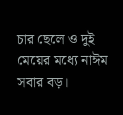চার ছেলে ও দুই মেয়ের মধ্যে নাঈম সবার বড়।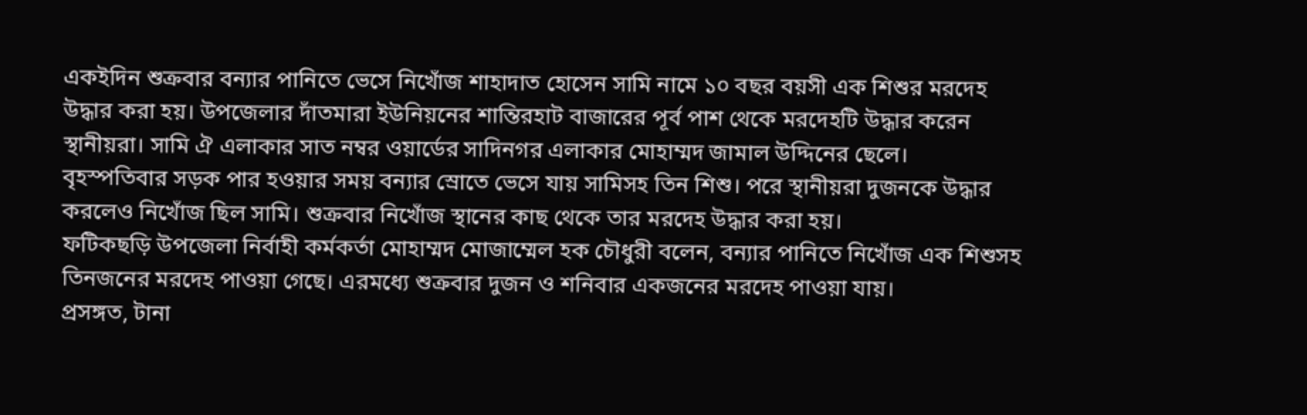একইদিন শুক্রবার বন্যার পানিতে ভেসে নিখোঁজ শাহাদাত হোসেন সামি নামে ১০ বছর বয়সী এক শিশুর মরদেহ উদ্ধার করা হয়। উপজেলার দাঁতমারা ইউনিয়নের শান্তিরহাট বাজারের পূর্ব পাশ থেকে মরদেহটি উদ্ধার করেন স্থানীয়রা। সামি ঐ এলাকার সাত নম্বর ওয়ার্ডের সাদিনগর এলাকার মোহাম্মদ জামাল উদ্দিনের ছেলে।
বৃহস্পতিবার সড়ক পার হওয়ার সময় বন্যার স্রোতে ভেসে যায় সামিসহ তিন শিশু। পরে স্থানীয়রা দুজনকে উদ্ধার করলেও নিখোঁজ ছিল সামি। শুক্রবার নিখোঁজ স্থানের কাছ থেকে তার মরদেহ উদ্ধার করা হয়।
ফটিকছড়ি উপজেলা নির্বাহী কর্মকর্তা মোহাম্মদ মোজাম্মেল হক চৌধুরী বলেন, বন্যার পানিতে নিখোঁজ এক শিশুসহ তিনজনের মরদেহ পাওয়া গেছে। এরমধ্যে শুক্রবার দুজন ও শনিবার একজনের মরদেহ পাওয়া যায়।
প্রসঙ্গত, টানা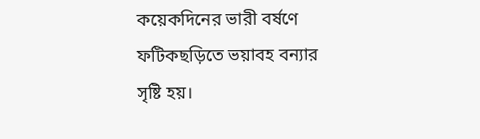কয়েকদিনের ভারী বর্ষণে ফটিকছড়িতে ভয়াবহ বন্যার সৃষ্টি হয়।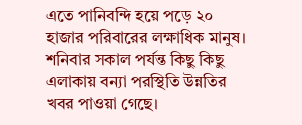এতে পানিবন্দি হয়ে পড়ে ২০ হাজার পরিবারের লক্ষাধিক মানুষ। শনিবার সকাল পর্যন্ত কিছু কিছু এলাকায় বন্যা পরস্থিতি উন্নতির খবর পাওয়া গেছে।